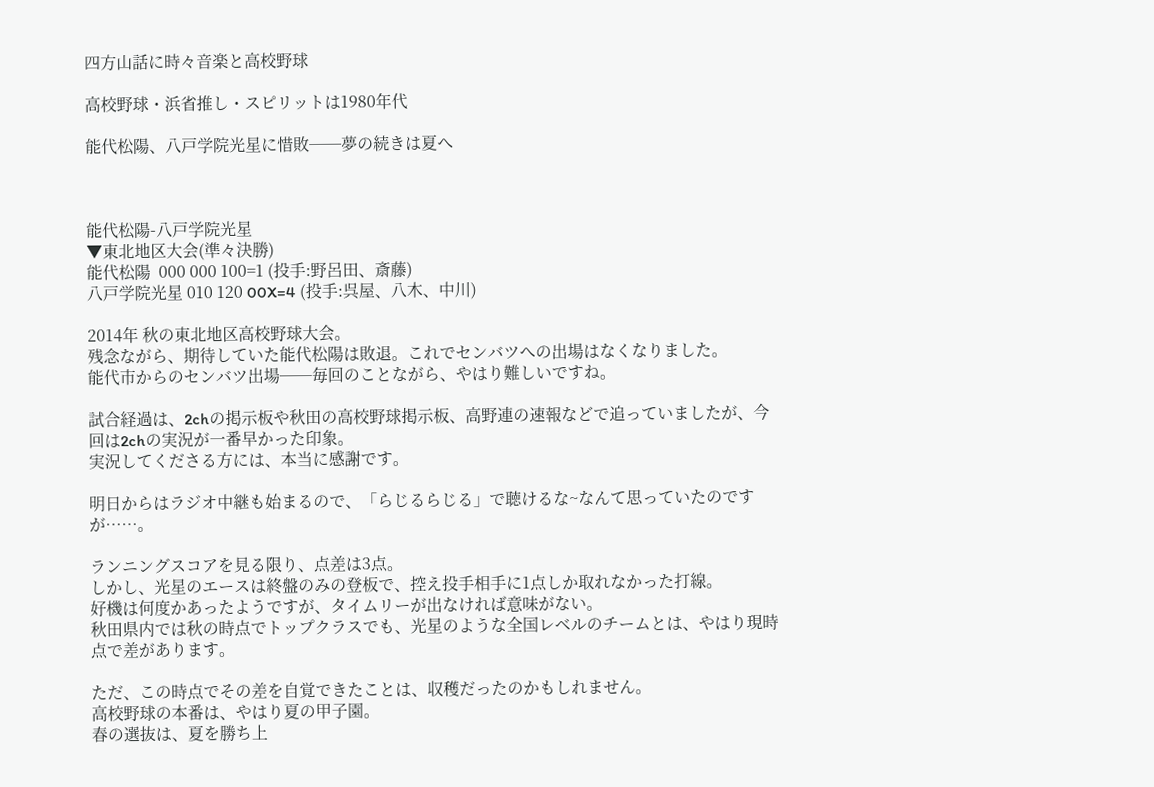四方山話に時々音楽と高校野球

高校野球・浜省推し・スピリットは1980年代

能代松陽、八戸学院光星に惜敗──夢の続きは夏へ



能代松陽-八戸学院光星
▼東北地区大会(準々決勝)
能代松陽  000 000 100=1 (投手:野呂田、斎藤)
八戸学院光星 010 120 00X=4 (投手:呉屋、八木、中川)

2014年 秋の東北地区高校野球大会。
残念ながら、期待していた能代松陽は敗退。これでセンバツへの出場はなくなりました。
能代市からのセンバツ出場──毎回のことながら、やはり難しいですね。

試合経過は、2chの掲示板や秋田の高校野球掲示板、高野連の速報などで追っていましたが、今回は2chの実況が一番早かった印象。
実況してくださる方には、本当に感謝です。

明日からはラジオ中継も始まるので、「らじるらじる」で聴けるな~なんて思っていたのですが……。

ランニングスコアを見る限り、点差は3点。
しかし、光星のエースは終盤のみの登板で、控え投手相手に1点しか取れなかった打線。
好機は何度かあったようですが、タイムリーが出なければ意味がない。
秋田県内では秋の時点でトップクラスでも、光星のような全国レベルのチームとは、やはり現時点で差があります。

ただ、この時点でその差を自覚できたことは、収穫だったのかもしれません。
高校野球の本番は、やはり夏の甲子園。
春の選抜は、夏を勝ち上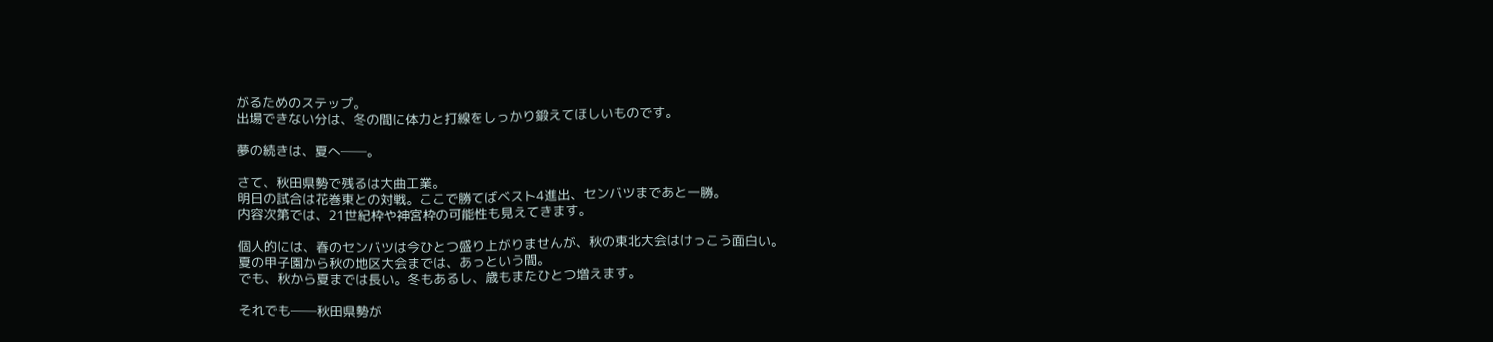がるためのステップ。
出場できない分は、冬の間に体力と打線をしっかり鍛えてほしいものです。

夢の続きは、夏へ──。

さて、秋田県勢で残るは大曲工業。
明日の試合は花巻東との対戦。ここで勝てばベスト4進出、センバツまであと一勝。
内容次第では、21世紀枠や神宮枠の可能性も見えてきます。

個人的には、春のセンバツは今ひとつ盛り上がりませんが、秋の東北大会はけっこう面白い。
夏の甲子園から秋の地区大会までは、あっという間。
でも、秋から夏までは長い。冬もあるし、歳もまたひとつ増えます。

それでも──秋田県勢が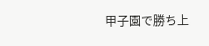甲子園で勝ち上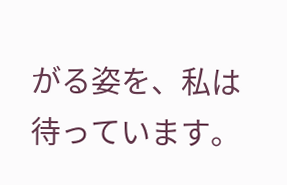がる姿を、私は待っています。